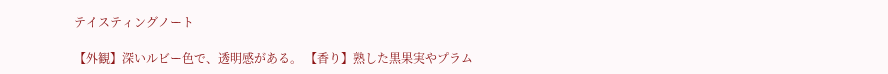テイスティングノート

【外観】深いルビー色で、透明感がある。 【香り】熟した黒果実やプラム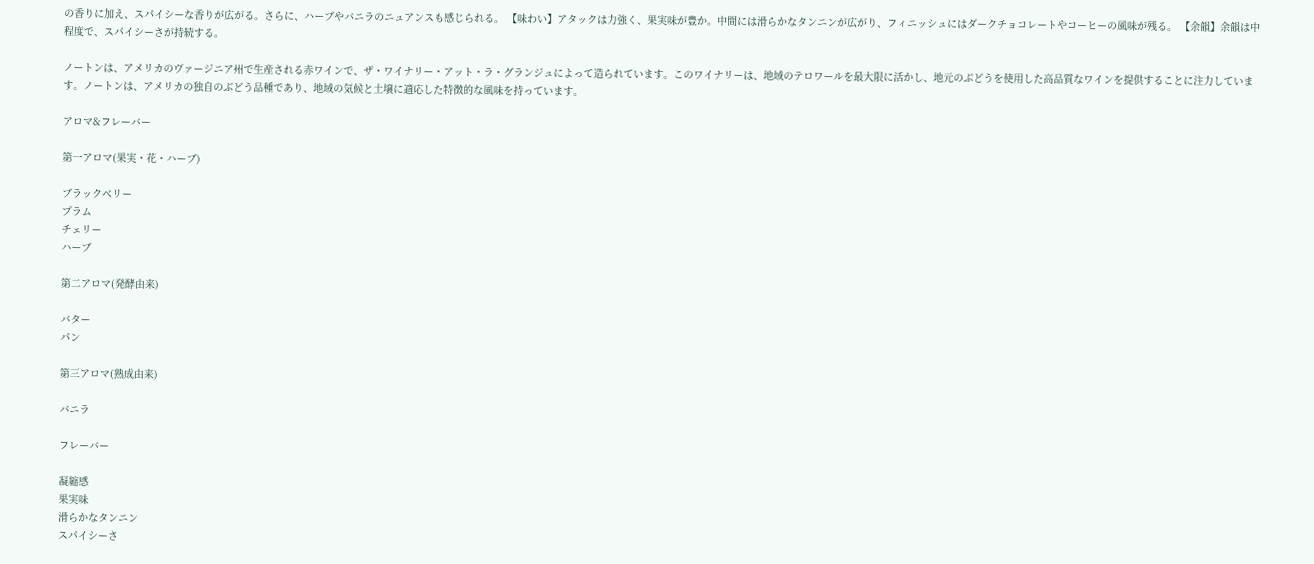の香りに加え、スパイシーな香りが広がる。さらに、ハーブやバニラのニュアンスも感じられる。 【味わい】アタックは力強く、果実味が豊か。中間には滑らかなタンニンが広がり、フィニッシュにはダークチョコレートやコーヒーの風味が残る。 【余韻】余韻は中程度で、スパイシーさが持続する。

ノートンは、アメリカのヴァージニア州で生産される赤ワインで、ザ・ワイナリー・アット・ラ・グランジュによって造られています。このワイナリーは、地域のテロワールを最大限に活かし、地元のぶどうを使用した高品質なワインを提供することに注力しています。ノートンは、アメリカの独自のぶどう品種であり、地域の気候と土壌に適応した特徴的な風味を持っています。

アロマ&フレーバー

第一アロマ(果実・花・ハーブ)

ブラックベリー
プラム
チェリー
ハーブ

第二アロマ(発酵由来)

バター
パン

第三アロマ(熟成由来)

バニラ

フレーバー

凝縮感
果実味
滑らかなタンニン
スパイシーさ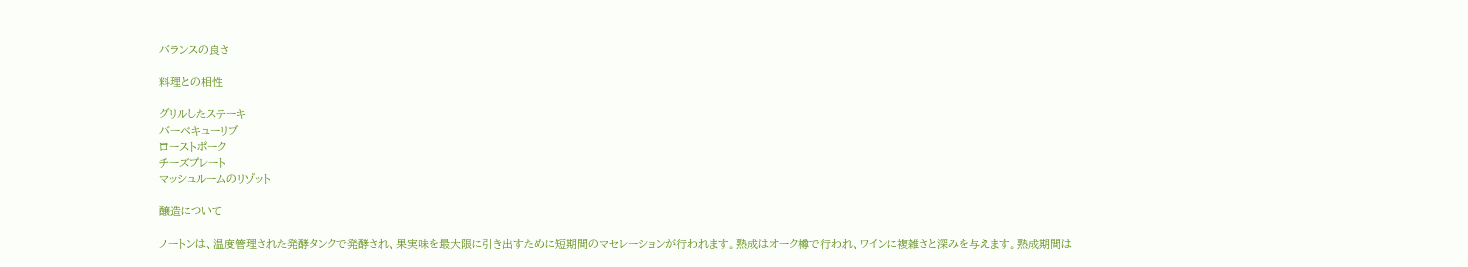バランスの良さ

料理との相性

グリルしたステーキ
バーベキューリブ
ローストポーク
チーズプレート
マッシュルームのリゾット

醸造について

ノートンは、温度管理された発酵タンクで発酵され、果実味を最大限に引き出すために短期間のマセレーションが行われます。熟成はオーク樽で行われ、ワインに複雑さと深みを与えます。熟成期間は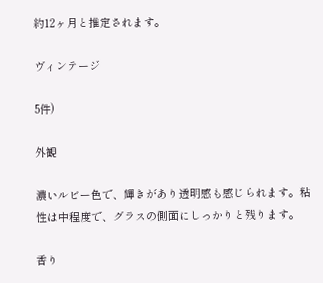約12ヶ月と推定されます。

ヴィンテージ

5件)

外観

濃いルビー色で、輝きがあり透明感も感じられます。粘性は中程度で、グラスの側面にしっかりと残ります。

香り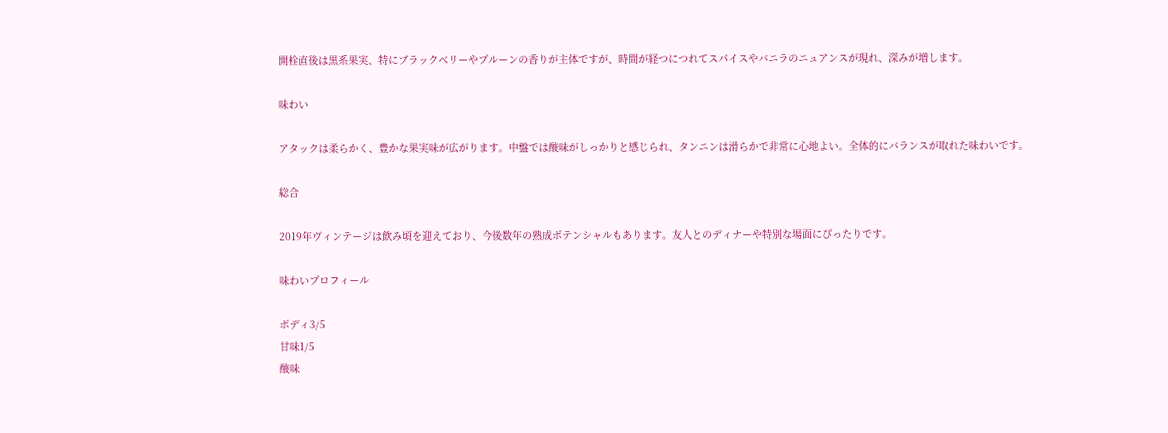開栓直後は黒系果実、特にブラックベリーやプルーンの香りが主体ですが、時間が経つにつれてスパイスやバニラのニュアンスが現れ、深みが増します。

味わい

アタックは柔らかく、豊かな果実味が広がります。中盤では酸味がしっかりと感じられ、タンニンは滑らかで非常に心地よい。全体的にバランスが取れた味わいです。

総合

2019年ヴィンテージは飲み頃を迎えており、今後数年の熟成ポテンシャルもあります。友人とのディナーや特別な場面にぴったりです。

味わいプロフィール

ボディ3/5
甘味1/5
酸味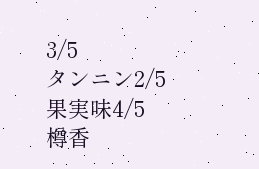3/5
タンニン2/5
果実味4/5
樽香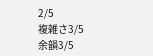2/5
複雑さ3/5
余韻3/5